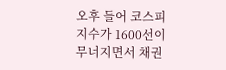오후 들어 코스피지수가 1600선이 무너지면서 채권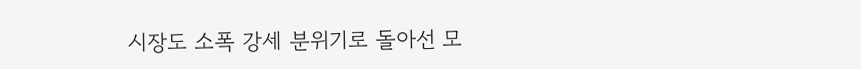시장도 소폭 강세 분위기로 돌아선 모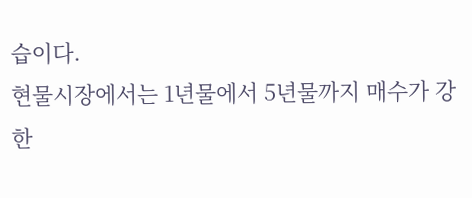습이다.
현물시장에서는 1년물에서 5년물까지 매수가 강한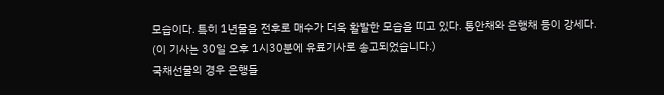모습이다. 특히 1년물을 전후로 매수가 더욱 활발한 모습을 띠고 있다. 통안채와 은행채 등이 강세다.
(이 기사는 30일 오후 1시30분에 유료기사로 송고되었습니다.)
국채선물의 경우 은행들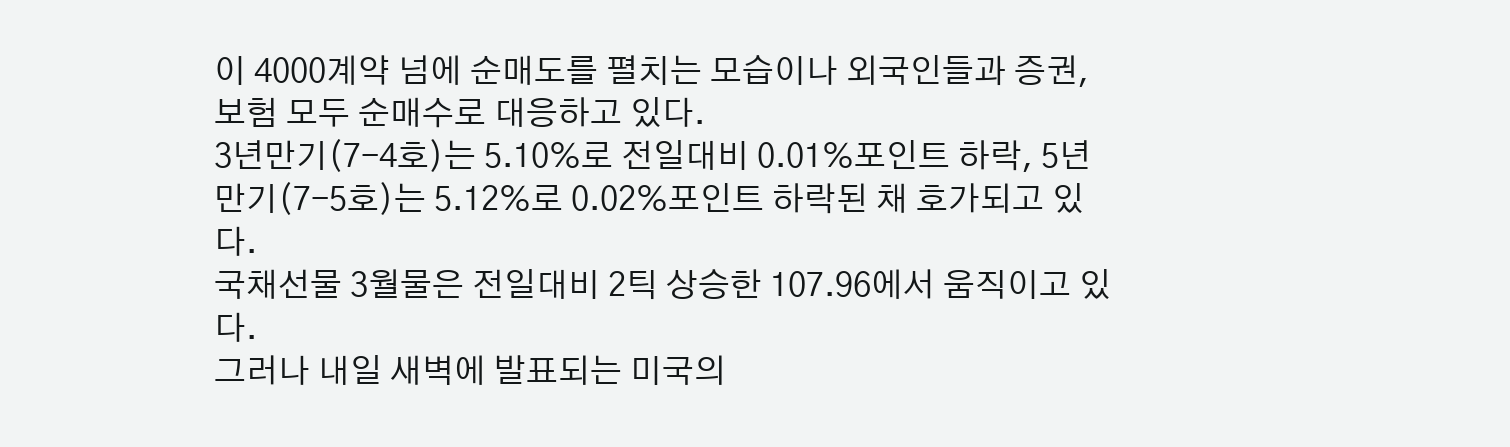이 4000계약 넘에 순매도를 펼치는 모습이나 외국인들과 증권, 보험 모두 순매수로 대응하고 있다.
3년만기(7-4호)는 5.10%로 전일대비 0.01%포인트 하락, 5년만기(7-5호)는 5.12%로 0.02%포인트 하락된 채 호가되고 있다.
국채선물 3월물은 전일대비 2틱 상승한 107.96에서 움직이고 있다.
그러나 내일 새벽에 발표되는 미국의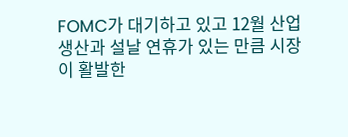FOMC가 대기하고 있고 12월 산업생산과 설날 연휴가 있는 만큼 시장이 활발한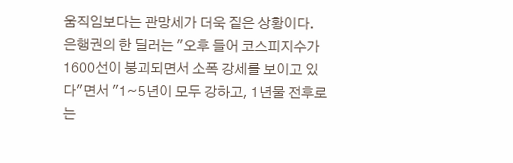움직임보다는 관망세가 더욱 짙은 상황이다.
은행권의 한 딜러는 "오후 들어 코스피지수가 1600선이 붕괴되면서 소폭 강세를 보이고 있다"면서 "1~5년이 모두 강하고, 1년물 전후로는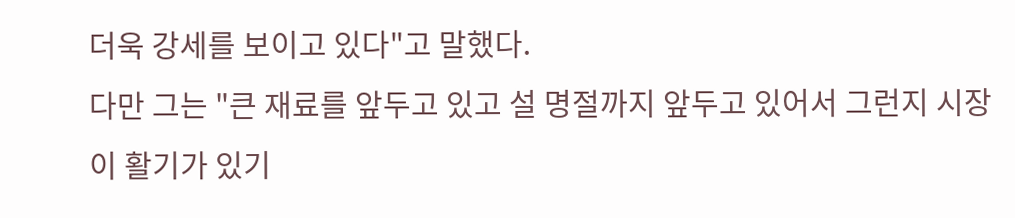더욱 강세를 보이고 있다"고 말했다.
다만 그는 "큰 재료를 앞두고 있고 설 명절까지 앞두고 있어서 그런지 시장이 활기가 있기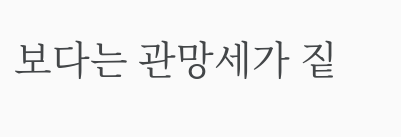보다는 관망세가 짙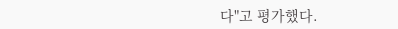다"고 평가했다.